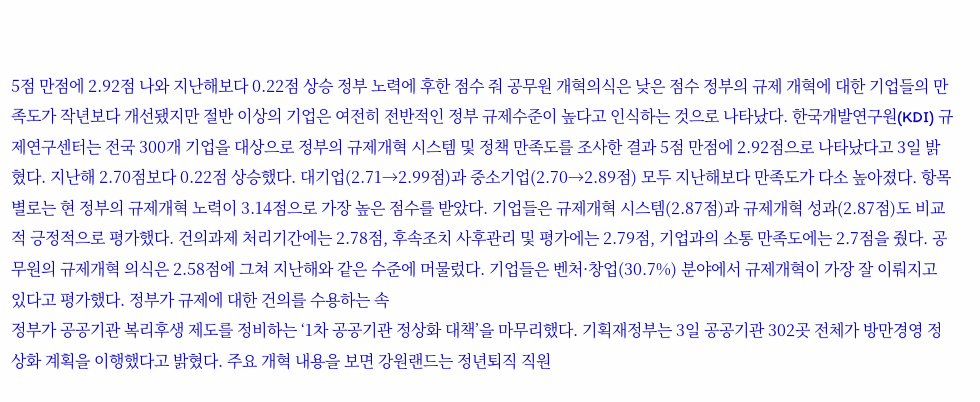5점 만점에 2.92점 나와 지난해보다 0.22점 상승 정부 노력에 후한 점수 줘 공무원 개혁의식은 낮은 점수 정부의 규제 개혁에 대한 기업들의 만족도가 작년보다 개선됐지만 절반 이상의 기업은 여전히 전반적인 정부 규제수준이 높다고 인식하는 것으로 나타났다. 한국개발연구원(KDI) 규제연구센터는 전국 300개 기업을 대상으로 정부의 규제개혁 시스템 및 정책 만족도를 조사한 결과 5점 만점에 2.92점으로 나타났다고 3일 밝혔다. 지난해 2.70점보다 0.22점 상승했다. 대기업(2.71→2.99점)과 중소기업(2.70→2.89점) 모두 지난해보다 만족도가 다소 높아졌다. 항목별로는 현 정부의 규제개혁 노력이 3.14점으로 가장 높은 점수를 받았다. 기업들은 규제개혁 시스템(2.87점)과 규제개혁 성과(2.87점)도 비교적 긍정적으로 평가했다. 건의과제 처리기간에는 2.78점, 후속조치 사후관리 및 평가에는 2.79점, 기업과의 소통 만족도에는 2.7점을 줬다. 공무원의 규제개혁 의식은 2.58점에 그쳐 지난해와 같은 수준에 머물렀다. 기업들은 벤처·창업(30.7%) 분야에서 규제개혁이 가장 잘 이뤄지고 있다고 평가했다. 정부가 규제에 대한 건의를 수용하는 속
정부가 공공기관 복리후생 제도를 정비하는 ‘1차 공공기관 정상화 대책’을 마무리했다. 기획재정부는 3일 공공기관 302곳 전체가 방만경영 정상화 계획을 이행했다고 밝혔다. 주요 개혁 내용을 보면 강원랜드는 정년퇴직 직원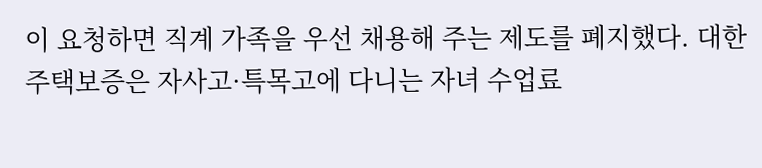이 요청하면 직계 가족을 우선 채용해 주는 제도를 폐지했다. 대한주택보증은 자사고·특목고에 다니는 자녀 수업료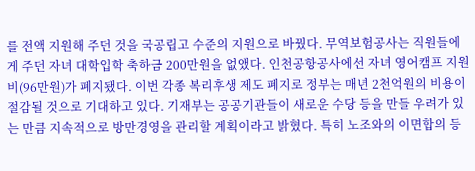를 전액 지원해 주던 것을 국공립고 수준의 지원으로 바꿨다. 무역보험공사는 직원들에게 주던 자녀 대학입학 축하금 200만원을 없앴다. 인천공항공사에선 자녀 영어캠프 지원비(96만원)가 폐지됐다. 이번 각종 복리후생 제도 폐지로 정부는 매년 2천억원의 비용이 절감될 것으로 기대하고 있다. 기재부는 공공기관들이 새로운 수당 등을 만들 우려가 있는 만큼 지속적으로 방만경영을 관리할 계획이라고 밝혔다. 특히 노조와의 이면합의 등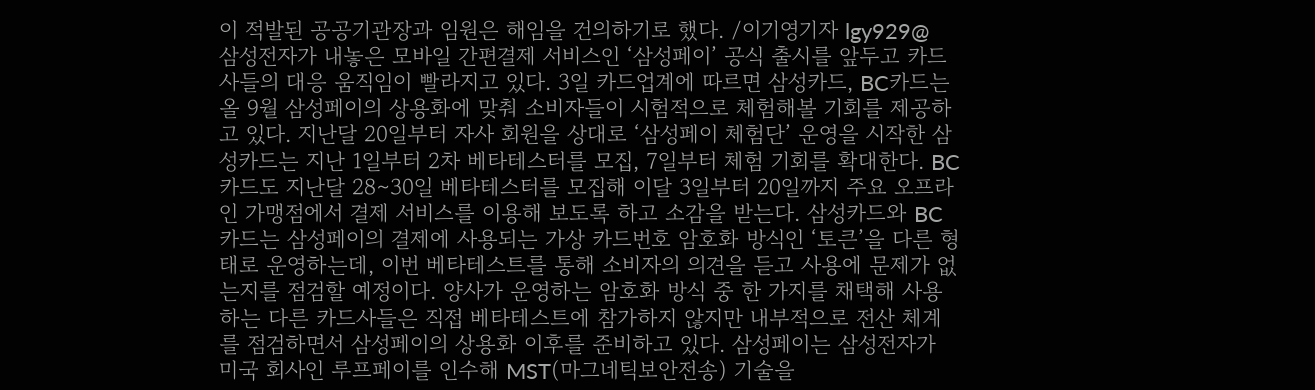이 적발된 공공기관장과 임원은 해임을 건의하기로 했다. /이기영기자 lgy929@
삼성전자가 내놓은 모바일 간편결제 서비스인 ‘삼성페이’ 공식 출시를 앞두고 카드사들의 대응 움직임이 빨라지고 있다. 3일 카드업계에 따르면 삼성카드, BC카드는 올 9월 삼성페이의 상용화에 맞춰 소비자들이 시험적으로 체험해볼 기회를 제공하고 있다. 지난달 20일부터 자사 회원을 상대로 ‘삼성페이 체험단’ 운영을 시작한 삼성카드는 지난 1일부터 2차 베타테스터를 모집, 7일부터 체험 기회를 확대한다. BC카드도 지난달 28∼30일 베타테스터를 모집해 이달 3일부터 20일까지 주요 오프라인 가맹점에서 결제 서비스를 이용해 보도록 하고 소감을 받는다. 삼성카드와 BC카드는 삼성페이의 결제에 사용되는 가상 카드번호 암호화 방식인 ‘토큰’을 다른 형태로 운영하는데, 이번 베타테스트를 통해 소비자의 의견을 듣고 사용에 문제가 없는지를 점검할 예정이다. 양사가 운영하는 암호화 방식 중 한 가지를 채택해 사용하는 다른 카드사들은 직접 베타테스트에 참가하지 않지만 내부적으로 전산 체계를 점검하면서 삼성페이의 상용화 이후를 준비하고 있다. 삼성페이는 삼성전자가 미국 회사인 루프페이를 인수해 MST(마그네틱보안전송) 기술을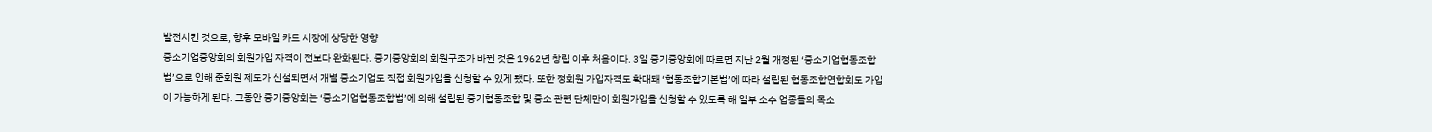발전시킨 것으로, 향후 모바일 카드 시장에 상당한 영향
중소기업중앙회의 회원가입 자격이 전보다 완화된다. 중기중앙회의 회원구조가 바뀐 것은 1962년 창립 이후 처음이다. 3일 중기중앙회에 따르면 지난 2월 개정된 ‘중소기업협동조합법’으로 인해 준회원 제도가 신설되면서 개별 중소기업도 직접 회원가입을 신청할 수 있게 됐다. 또한 정회원 가입자격도 확대돼 ‘협동조합기본법’에 따라 설립된 협동조합연합회도 가입이 가능하게 된다. 그동안 중기중앙회는 ‘중소기업협동조합법’에 의해 설립된 중기협동조합 및 중소 관련 단체만이 회원가입을 신청할 수 있도록 해 일부 소수 업종들의 목소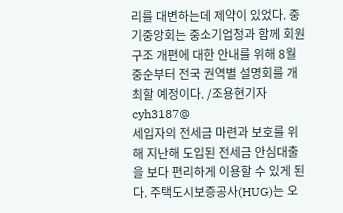리를 대변하는데 제약이 있었다. 중기중앙회는 중소기업청과 함께 회원구조 개편에 대한 안내를 위해 8월 중순부터 전국 권역별 설명회를 개최할 예정이다. /조용현기자 cyh3187@
세입자의 전세금 마련과 보호를 위해 지난해 도입된 전세금 안심대출을 보다 편리하게 이용할 수 있게 된다. 주택도시보증공사(HUG)는 오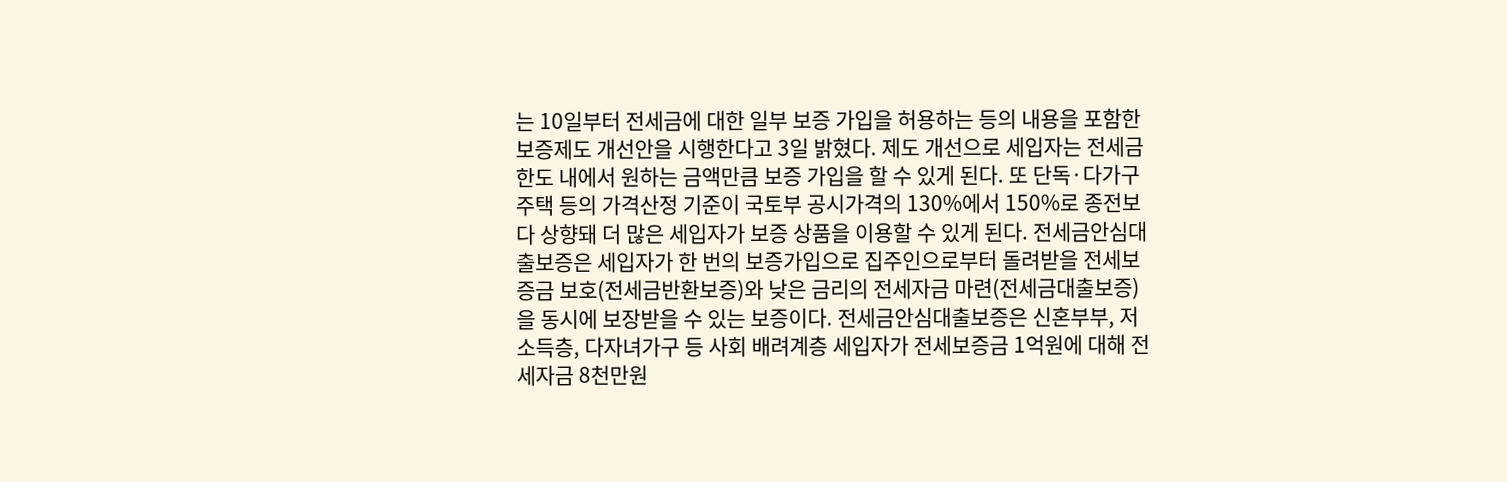는 10일부터 전세금에 대한 일부 보증 가입을 허용하는 등의 내용을 포함한 보증제도 개선안을 시행한다고 3일 밝혔다. 제도 개선으로 세입자는 전세금 한도 내에서 원하는 금액만큼 보증 가입을 할 수 있게 된다. 또 단독·다가구주택 등의 가격산정 기준이 국토부 공시가격의 130%에서 150%로 종전보다 상향돼 더 많은 세입자가 보증 상품을 이용할 수 있게 된다. 전세금안심대출보증은 세입자가 한 번의 보증가입으로 집주인으로부터 돌려받을 전세보증금 보호(전세금반환보증)와 낮은 금리의 전세자금 마련(전세금대출보증)을 동시에 보장받을 수 있는 보증이다. 전세금안심대출보증은 신혼부부, 저소득층, 다자녀가구 등 사회 배려계층 세입자가 전세보증금 1억원에 대해 전세자금 8천만원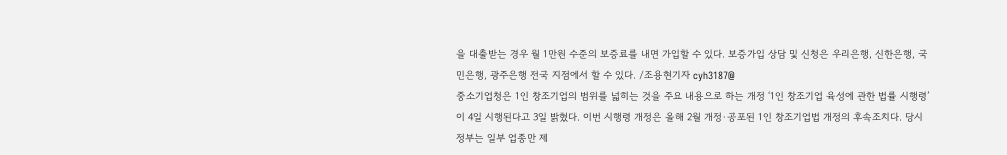을 대출받는 경우 월 1만원 수준의 보증료를 내면 가입할 수 있다. 보증가입 상담 및 신청은 우리은행, 신한은행, 국민은행, 광주은행 전국 지점에서 할 수 있다. /조용현기자 cyh3187@
중소기업청은 1인 창조기업의 범위를 넓히는 것을 주요 내용으로 하는 개정 ‘1인 창조기업 육성에 관한 법률 시행령’이 4일 시행된다고 3일 밝혔다. 이번 시행령 개정은 올해 2월 개정·공포된 1인 창조기업법 개정의 후속조치다. 당시 정부는 일부 업종만 제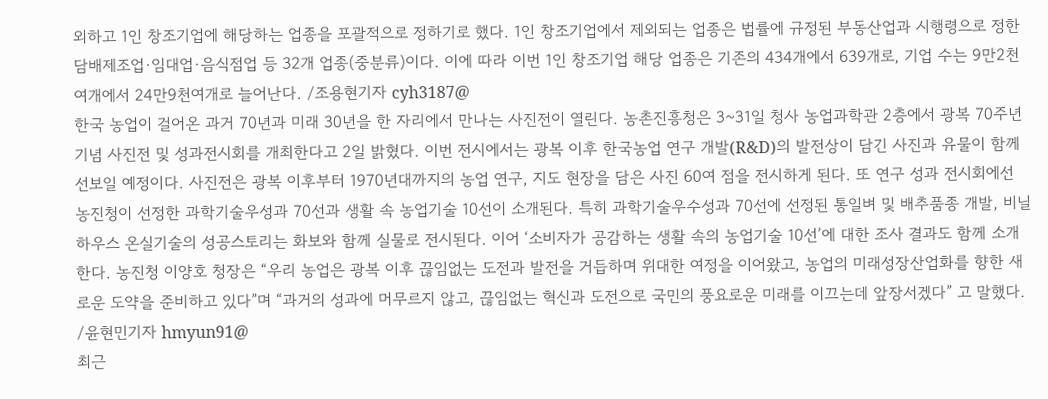외하고 1인 창조기업에 해당하는 업종을 포괄적으로 정하기로 했다. 1인 창조기업에서 제외되는 업종은 법률에 규정된 부동산업과 시행령으로 정한 담배제조업·임대업·음식점업 등 32개 업종(중분류)이다. 이에 따라 이번 1인 창조기업 해당 업종은 기존의 434개에서 639개로, 기업 수는 9만2천여개에서 24만9천여개로 늘어난다. /조용현기자 cyh3187@
한국 농업이 걸어온 과거 70년과 미래 30년을 한 자리에서 만나는 사진전이 열린다. 농촌진흥청은 3~31일 청사 농업과학관 2층에서 광복 70주년 기념 사진전 및 성과전시회를 개최한다고 2일 밝혔다. 이번 전시에서는 광복 이후 한국농업 연구 개발(R&D)의 발전상이 담긴 사진과 유물이 함께 선보일 예정이다. 사진전은 광복 이후부터 1970년대까지의 농업 연구, 지도 현장을 담은 사진 60여 점을 전시하게 된다. 또 연구 성과 전시회에선 농진청이 선정한 과학기술우성과 70선과 생활 속 농업기술 10선이 소개된다. 특히 과학기술우수성과 70선에 선정된 통일벼 및 배추품종 개발, 비닐하우스 온실기술의 성공스토리는 화보와 함께 실물로 전시된다. 이어 ‘소비자가 공감하는 생활 속의 농업기술 10선’에 대한 조사 결과도 함께 소개한다. 농진청 이양호 청장은 “우리 농업은 광복 이후 끊임없는 도전과 발전을 거듭하며 위대한 여정을 이어왔고, 농업의 미래성장산업화를 향한 새로운 도약을 준비하고 있다”며 “과거의 성과에 머무르지 않고, 끊임없는 혁신과 도전으로 국민의 풍요로운 미래를 이끄는데 앞장서겠다” 고 말했다. /윤현민기자 hmyun91@
최근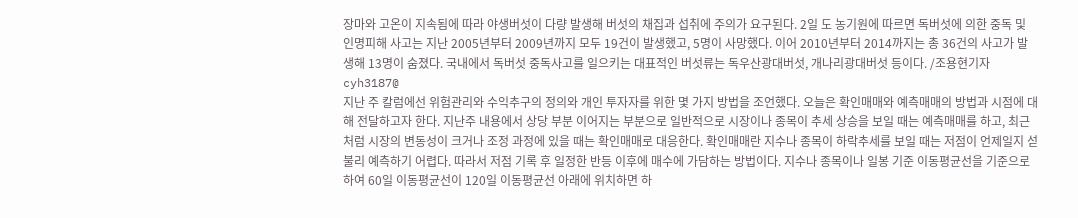장마와 고온이 지속됨에 따라 야생버섯이 다량 발생해 버섯의 채집과 섭취에 주의가 요구된다. 2일 도 농기원에 따르면 독버섯에 의한 중독 및 인명피해 사고는 지난 2005년부터 2009년까지 모두 19건이 발생했고, 5명이 사망했다. 이어 2010년부터 2014까지는 총 36건의 사고가 발생해 13명이 숨졌다. 국내에서 독버섯 중독사고를 일으키는 대표적인 버섯류는 독우산광대버섯, 개나리광대버섯 등이다. /조용현기자 cyh3187@
지난 주 칼럼에선 위험관리와 수익추구의 정의와 개인 투자자를 위한 몇 가지 방법을 조언했다. 오늘은 확인매매와 예측매매의 방법과 시점에 대해 전달하고자 한다. 지난주 내용에서 상당 부분 이어지는 부분으로 일반적으로 시장이나 종목이 추세 상승을 보일 때는 예측매매를 하고, 최근처럼 시장의 변동성이 크거나 조정 과정에 있을 때는 확인매매로 대응한다. 확인매매란 지수나 종목이 하락추세를 보일 때는 저점이 언제일지 섣불리 예측하기 어렵다. 따라서 저점 기록 후 일정한 반등 이후에 매수에 가담하는 방법이다. 지수나 종목이나 일봉 기준 이동평균선을 기준으로 하여 60일 이동평균선이 120일 이동평균선 아래에 위치하면 하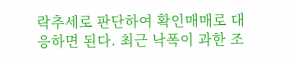락추세로 판단하여 확인매매로 대응하면 된다. 최근 낙폭이 과한 조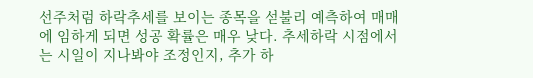선주처럼 하락추세를 보이는 종목을 섣불리 예측하여 매매에 임하게 되면 성공 확률은 매우 낮다. 추세하락 시점에서는 시일이 지나봐야 조정인지, 추가 하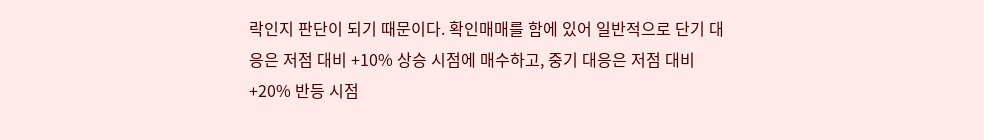락인지 판단이 되기 때문이다. 확인매매를 함에 있어 일반적으로 단기 대응은 저점 대비 +10% 상승 시점에 매수하고, 중기 대응은 저점 대비 +20% 반등 시점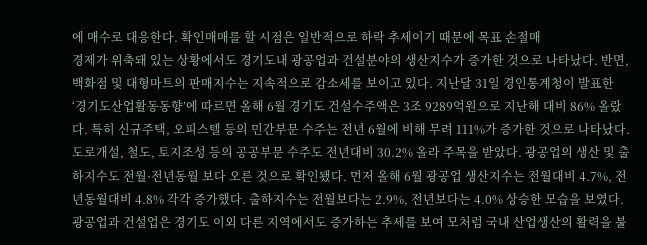에 매수로 대응한다. 확인매매를 할 시점은 일반적으로 하락 추세이기 때문에 목표 손절매
경제가 위축돼 있는 상황에서도 경기도내 광공업과 건설분야의 생산지수가 증가한 것으로 나타났다. 반면, 백화점 및 대형마트의 판매지수는 지속적으로 감소세를 보이고 있다. 지난달 31일 경인통계청이 발표한 ‘경기도산업활동동향’에 따르면 올해 6월 경기도 건설수주액은 3조 9289억원으로 지난해 대비 86% 올랐다. 특히 신규주택, 오피스텔 등의 민간부문 수주는 전년 6월에 비해 무려 111%가 증가한 것으로 나타났다. 도로개설, 철도, 토지조성 등의 공공부문 수주도 전년대비 30.2% 올라 주목을 받았다. 광공업의 생산 및 출하지수도 전월·전년동월 보다 오른 것으로 확인됐다. 먼저 올해 6월 광공업 생산지수는 전월대비 4.7%, 전년동월대비 4.8% 각각 증가했다. 출하지수는 전월보다는 2.9%, 전년보다는 4.0% 상승한 모습을 보였다. 광공업과 건설업은 경기도 이외 다른 지역에서도 증가하는 추세를 보여 모처럼 국내 산업생산의 활력을 불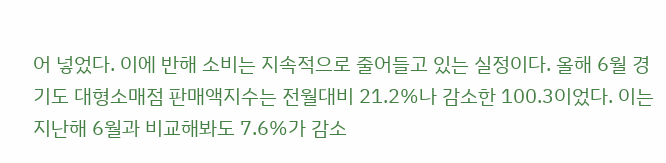어 넣었다. 이에 반해 소비는 지속적으로 줄어들고 있는 실정이다. 올해 6월 경기도 대형소매점 판매액지수는 전월대비 21.2%나 감소한 100.3이었다. 이는 지난해 6월과 비교해봐도 7.6%가 감소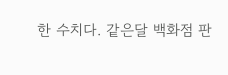한 수치다. 같은달 백화점 판